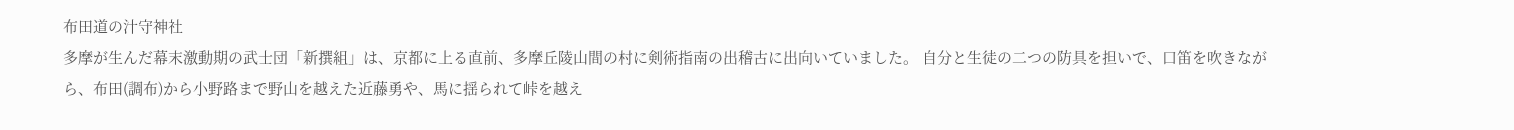布田道の汁守神社
多摩が生んだ幕末激動期の武士団「新撰組」は、京都に上る直前、多摩丘陵山間の村に剣術指南の出稽古に出向いていました。 自分と生徒の二つの防具を担いで、口笛を吹きながら、布田(調布)から小野路まで野山を越えた近藤勇や、馬に揺られて峠を越え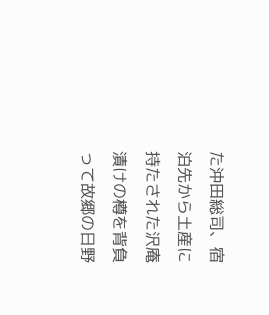た沖田総司、宿泊先から土産に持たされた沢庵漬けの樽を背負って故郷の日野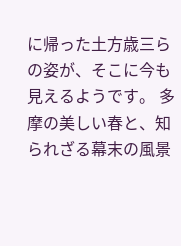に帰った土方歳三らの姿が、そこに今も見えるようです。 多摩の美しい春と、知られざる幕末の風景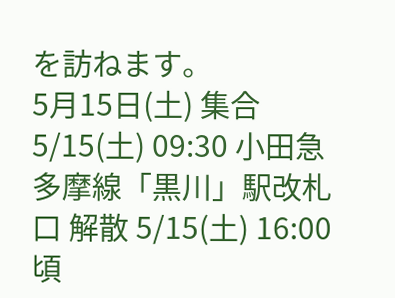を訪ねます。
5月15日(土) 集合 5/15(土) 09:30 小田急多摩線「黒川」駅改札口 解散 5/15(土) 16:00頃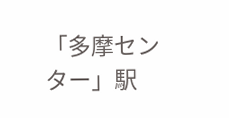「多摩センター」駅